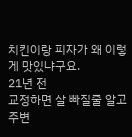치킨이랑 피자가 왜 이렇게 맛있냐구요.
21년 전
교정하면 살 빠질줄 알고 주변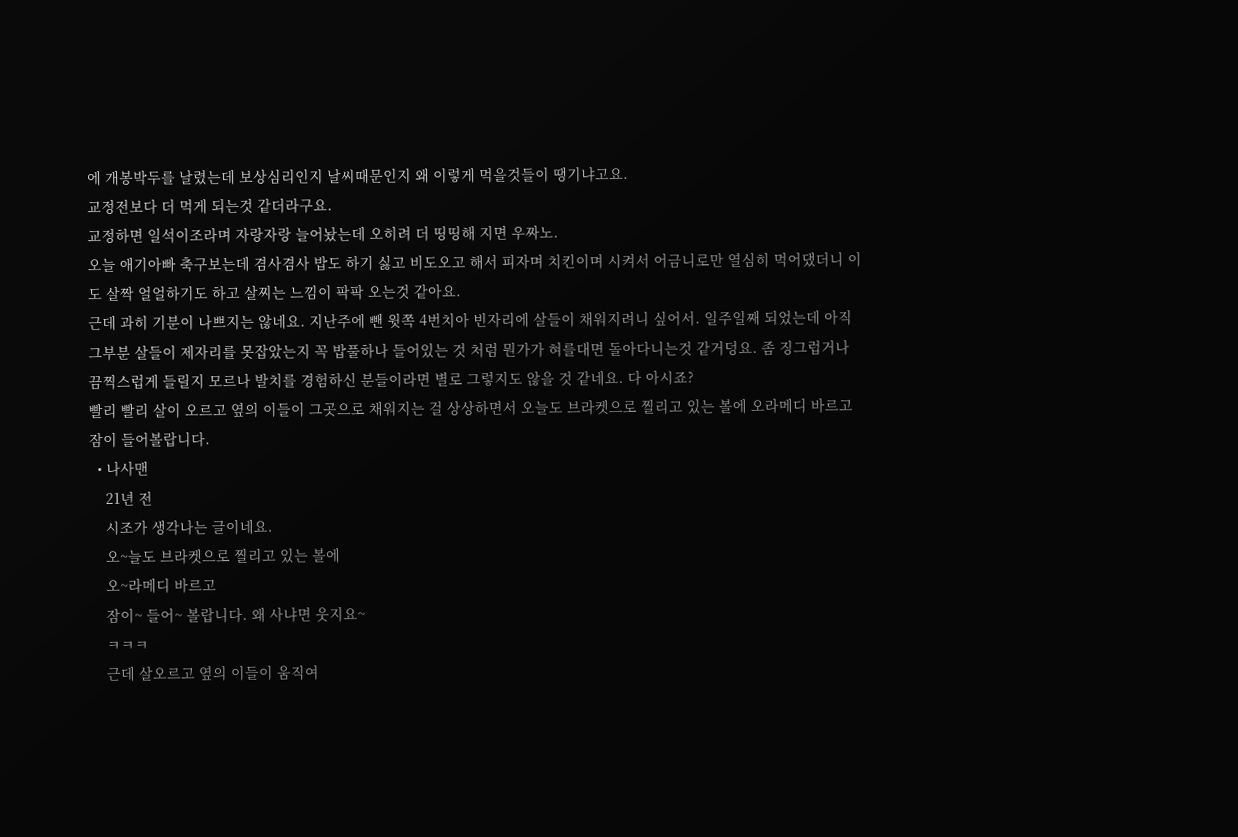에 개봉박두를 날렸는데 보상심리인지 날씨때문인지 왜 이렇게 먹을것들이 땡기냐고요.
교정전보다 더 먹게 되는것 같더라구요.
교정하면 일석이조라며 자랑자랑 늘어놨는데 오히려 더 띵띵해 지면 우짜노.
오늘 애기아빠 축구보는데 겸사겸사 밥도 하기 싫고 비도오고 해서 피자며 치킨이며 시켜서 어금니로만 열심히 먹어댔더니 이도 살짝 얼얼하기도 하고 살찌는 느낌이 팍팍 오는것 같아요.
근데 과히 기분이 나쁘지는 않네요. 지난주에 뺀 윗쪽 4번치아 빈자리에 살들이 채워지려니 싶어서. 일주일째 되었는데 아직 그부분 살들이 제자리를 못잡았는지 꼭 밥풀하나 들어있는 것 처럼 뭔가가 혀를대면 돌아다니는것 같거덩요. 좀 징그럽거나 끔찍스럽게 들릴지 모르나 발치를 경험하신 분들이라면 별로 그렇지도 않을 것 같네요. 다 아시죠?
빨리 빨리 살이 오르고 옆의 이들이 그곳으로 채워지는 걸 상상하면서 오늘도 브라켓으로 찔리고 있는 볼에 오라메디 바르고 잠이 들어볼랍니다.
  • 나사맨
    21년 전
    시조가 생각나는 글이네요.
    오~늘도 브라켓으로 찔리고 있는 볼에
    오~라메디 바르고
    잠이~ 들어~ 볼랍니다. 왜 사냐면 웃지요~
    ㅋㅋㅋ
    근데 살오르고 옆의 이들이 움직여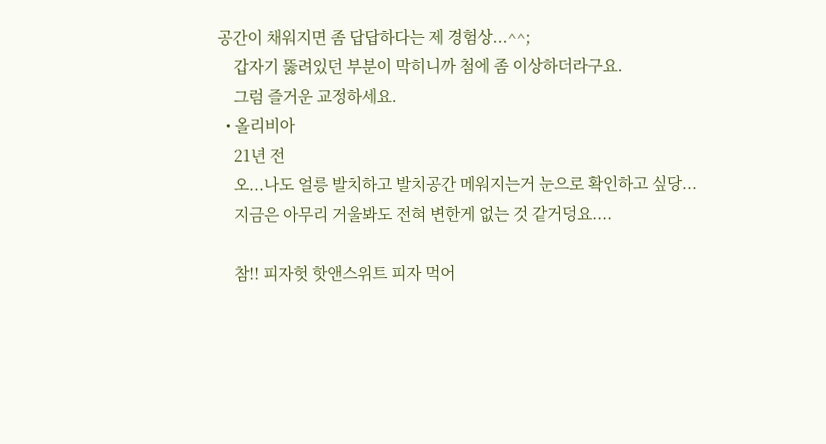공간이 채워지면 좀 답답하다는 제 경험상...^^;
    갑자기 뚫려있던 부분이 막히니까 첨에 좀 이상하더라구요.
    그럼 즐거운 교정하세요.
  • 올리비아
    21년 전
    오...나도 얼릉 발치하고 발치공간 메워지는거 눈으로 확인하고 싶당...
    지금은 아무리 거울봐도 전혀 변한게 없는 것 같거덩요....

    참!! 피자헛 핫앤스위트 피자 먹어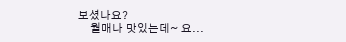보셨나요?
    월매나 맛있는데~ 요...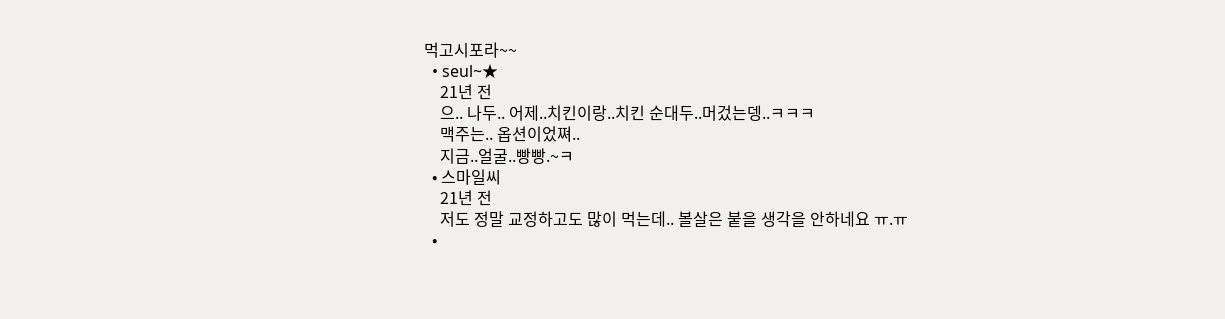먹고시포라~~
  • seul~★
    21년 전
    으.. 나두.. 어제..치킨이랑..치킨 순대두..머겄는뎅..ㅋㅋㅋ
    맥주는.. 옵션이었쪄..
    지금..얼굴..빵빵.~ㅋ
  • 스마일씨
    21년 전
    저도 정말 교정하고도 많이 먹는데.. 볼살은 붙을 생각을 안하네요 ㅠ.ㅠ
  •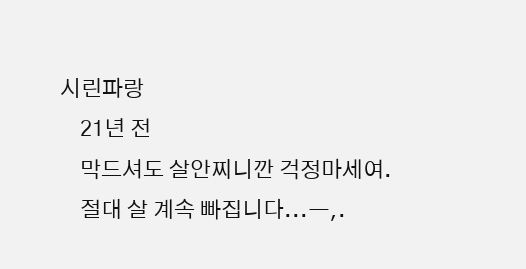시린파랑
    21년 전
    막드셔도 살안찌니깐 걱정마세여.
    절대 살 계속 빠집니다...ㅡ,.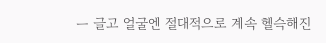ㅡ 글고 얼굴엔 절대적으로 계속 헬슥해진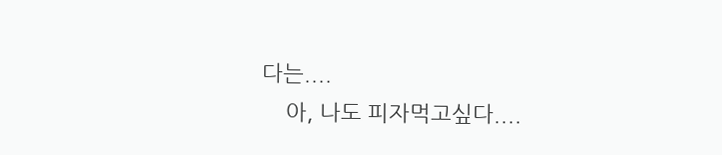다는....
    아, 나도 피자먹고싶다....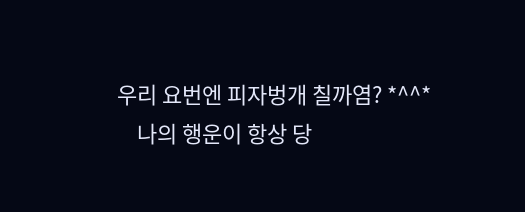우리 요번엔 피자벙개 칠까염? *^^*
    나의 행운이 항상 당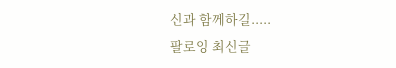신과 함께하길.....
팔로잉 최신글